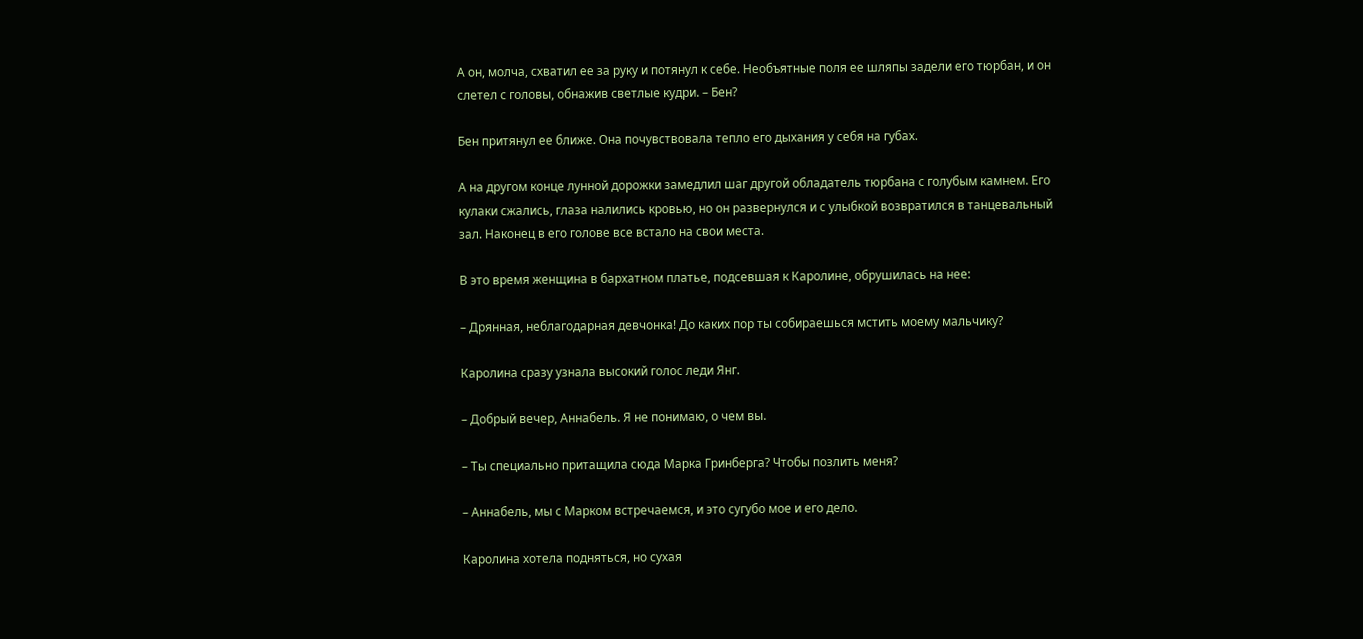А он, молча, схватил ее за руку и потянул к себе. Необъятные поля ее шляпы задели его тюрбан, и он слетел с головы, обнажив светлые кудри. – Бен?

Бен притянул ее ближе. Она почувствовала тепло его дыхания у себя на губах.

А на другом конце лунной дорожки замедлил шаг другой обладатель тюрбана с голубым камнем. Его кулаки сжались, глаза налились кровью, но он развернулся и с улыбкой возвратился в танцевальный зал. Наконец в его голове все встало на свои места.

В это время женщина в бархатном платье, подсевшая к Каролине, обрушилась на нее:

– Дрянная, неблагодарная девчонка! До каких пор ты собираешься мстить моему мальчику?

Каролина сразу узнала высокий голос леди Янг.

– Добрый вечер, Аннабель. Я не понимаю, о чем вы.

– Ты специально притащила сюда Марка Гринберга? Чтобы позлить меня?

– Аннабель, мы с Марком встречаемся, и это сугубо мое и его дело.

Каролина хотела подняться, но сухая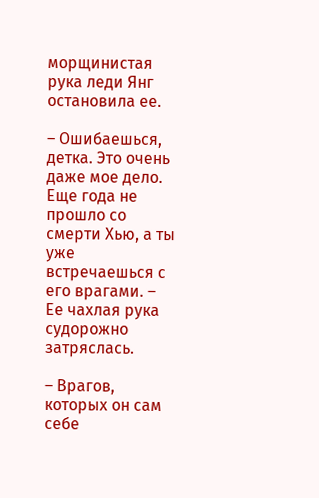морщинистая рука леди Янг остановила ее.

– Ошибаешься, детка. Это очень даже мое дело. Еще года не прошло со смерти Хью, а ты уже встречаешься с его врагами. – Ее чахлая рука судорожно затряслась.

– Врагов, которых он сам себе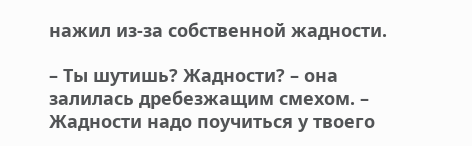нажил из-за собственной жадности.

– Ты шутишь? Жадности? – она залилась дребезжащим смехом. – Жадности надо поучиться у твоего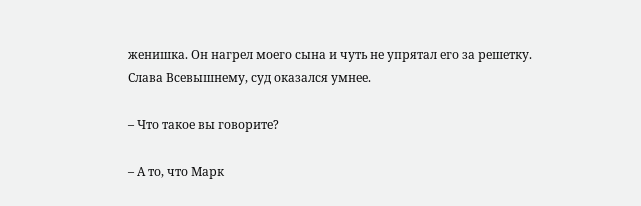женишка. Он нагрел моего сына и чуть не упрятал его за решетку. Слава Всевышнему, суд оказался умнее.

– Что такое вы говорите?

– А то, что Марк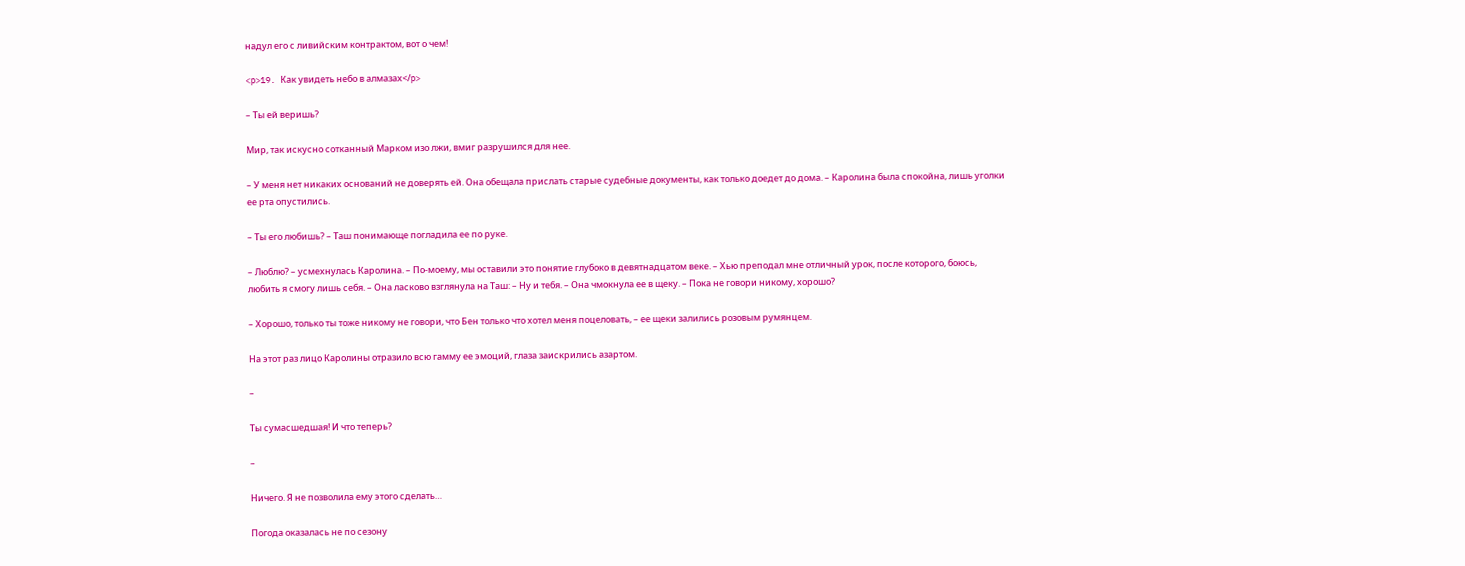надул его с ливийским контрактом, вот о чем!

<p>19. Как увидеть небо в алмазах</p>

– Ты ей веришь?

Мир, так искусно сотканный Марком изо лжи, вмиг разрушился для нее.

– У меня нет никаких оснований не доверять ей. Она обещала прислать старые судебные документы, как только доедет до дома. – Каролина была спокойна, лишь уголки ее рта опустились.

– Ты его любишь? – Таш понимающе погладила ее по руке.

– Люблю? – усмехнулась Каролина. – По-моему, мы оставили это понятие глубоко в девятнадцатом веке. – Хью преподал мне отличный урок, после которого, боюсь, любить я смогу лишь себя. – Она ласково взглянула на Таш: – Ну и тебя. – Она чмокнула ее в щеку. – Пока не говори никому, хорошо?

– Хорошо, только ты тоже никому не говори, что Бен только что хотел меня поцеловать, – ее щеки залились розовым румянцем.

На этот раз лицо Каролины отразило всю гамму ее эмоций, глаза заискрились азартом.

–

Ты сумасшедшая! И что теперь?

–

Ничего. Я не позволила ему этого сделать…

Погода оказалась не по сезону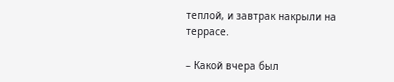теплой, и завтрак накрыли на террасе.

– Какой вчера был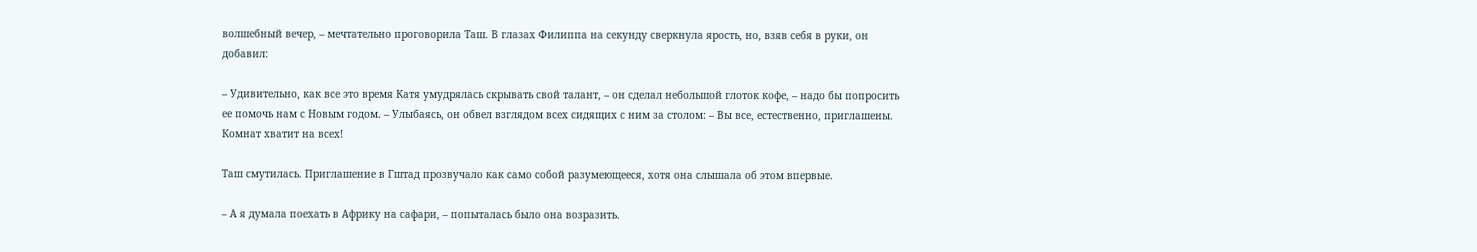волшебный вечер, – мечтательно проговорила Таш. В глазах Филиппа на секунду сверкнула ярость, но, взяв себя в руки, он добавил:

– Удивительно, как все это время Катя умудрялась скрывать свой талант, – он сделал небольшой глоток кофе, – надо бы попросить ее помочь нам с Новым годом. – Улыбаясь, он обвел взглядом всех сидящих с ним за столом: – Вы все, естественно, приглашены. Комнат хватит на всех!

Таш смутилась. Приглашение в Гштад прозвучало как само собой разумеющееся, хотя она слышала об этом впервые.

– А я думала поехать в Африку на сафари, – попыталась было она возразить.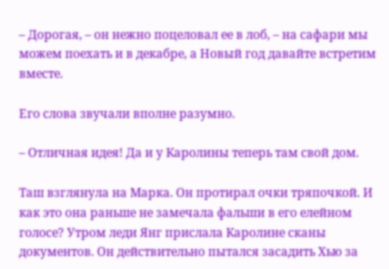– Дорогая, – он нежно поцеловал ее в лоб, – на сафари мы можем поехать и в декабре, а Новый год давайте встретим вместе.

Его слова звучали вполне разумно.

– Отличная идея! Да и у Каролины теперь там свой дом.

Таш взглянула на Марка. Он протирал очки тряпочкой. И как это она раньше не замечала фальши в его елейном голосе? Утром леди Янг прислала Каролине сканы документов. Он действительно пытался засадить Хью за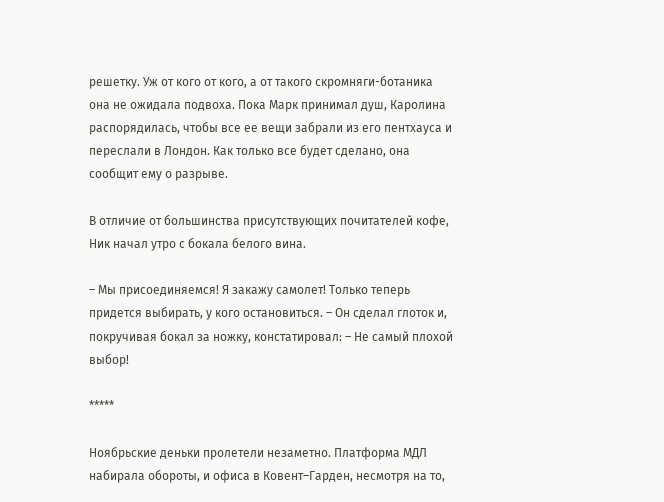решетку. Уж от кого от кого, а от такого скромняги-ботаника она не ожидала подвоха. Пока Марк принимал душ, Каролина распорядилась, чтобы все ее вещи забрали из его пентхауса и переслали в Лондон. Как только все будет сделано, она сообщит ему о разрыве.

В отличие от большинства присутствующих почитателей кофе, Ник начал утро с бокала белого вина.

– Мы присоединяемся! Я закажу самолет! Только теперь придется выбирать, у кого остановиться. – Он сделал глоток и, покручивая бокал за ножку, констатировал: – Не самый плохой выбор!

*****

Ноябрьские деньки пролетели незаметно. Платформа МДЛ набирала обороты, и офиса в Ковент–Гарден, несмотря на то,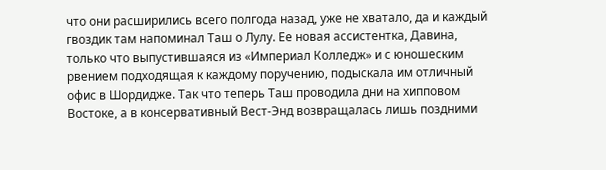что они расширились всего полгода назад, уже не хватало, да и каждый гвоздик там напоминал Таш о Лулу. Ее новая ассистентка, Давина, только что выпустившаяся из «Империал Колледж» и с юношеским рвением подходящая к каждому поручению, подыскала им отличный офис в Шордидже. Так что теперь Таш проводила дни на хипповом Востоке, а в консервативный Вест-Энд возвращалась лишь поздними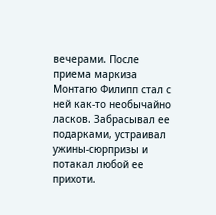вечерами. После приема маркиза Монтагю Филипп стал с ней как-то необычайно ласков. Забрасывал ее подарками, устраивал ужины-сюрпризы и потакал любой ее прихоти.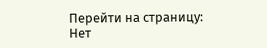Перейти на страницу:
Нет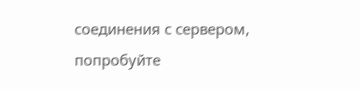соединения с сервером, попробуйте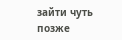зайти чуть позже